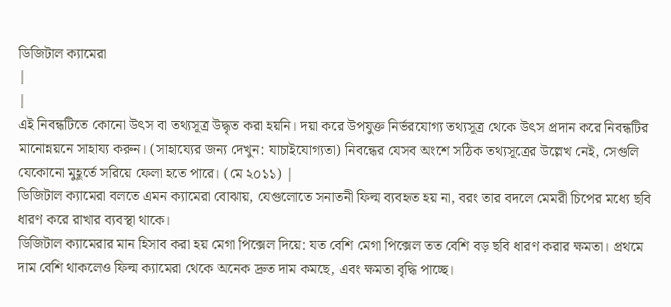ডিজিটাল ক্যামেরা
|
|
এই নিবন্ধটিতে কোনো উৎস বা তথ্যসূত্র উদ্ধৃত করা হয়নি। দয়া করে উপযুক্ত নির্ভরযোগ্য তথ্যসূত্র থেকে উৎস প্রদান করে নিবন্ধটির মানোন্নয়নে সাহায্য করুন। (সাহায্যের জন্য দেখুন: যাচাইযোগ্যতা) নিবন্ধের যেসব অংশে সঠিক তথ্যসূত্রের উল্লেখ নেই, সেগুলি যেকোনো মুহূর্তে সরিয়ে ফেলা হতে পারে। (মে ২০১১) |
ডিজিটাল ক্যামেরা বলতে এমন ক্যামেরা বোঝায়, যেগুলোতে সনাতনী ফিল্ম ব্যবহৃত হয় না, বরং তার বদলে মেমরী চিপের মধ্যে ছবি ধারণ করে রাখার ব্যবস্থা থাকে।
ডিজিটাল ক্যামেরার মান হিসাব করা হয় মেগা পিক্সেল দিয়ে: যত বেশি মেগা পিক্সেল তত বেশি বড় ছবি ধারণ করার ক্ষমতা। প্রথমে দাম বেশি থাকলেও ফিল্ম ক্যামেরা থেকে অনেক দ্রুত দাম কমছে, এবং ক্ষমতা বৃদ্ধি পাচ্ছে।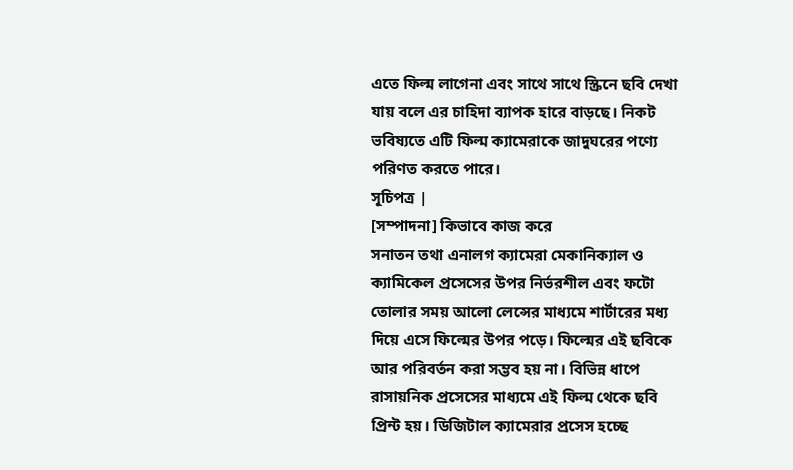এতে ফিল্ম লাগেনা এবং সাথে সাথে স্ক্রিনে ছবি দেখা যায় বলে এর চাহিদা ব্যাপক হারে বাড়ছে। নিকট ভবিষ্যতে এটি ফিল্ম ক্যামেরাকে জাদুঘরের পণ্যে পরিণত করতে পারে।
সূচিপত্র |
[সম্পাদনা] কিভাবে কাজ করে
সনাতন তথা এনালগ ক্যামেরা মেকানিক্যাল ও ক্যামিকেল প্রসেসের উপর নির্ভরশীল এবং ফটো তোলার সময় আলো লেন্সের মাধ্যমে শার্টারের মধ্য দিয়ে এসে ফিল্মের উপর পড়ে। ফিল্মের এই ছবিকে আর পরিবর্তন করা সম্ভব হয় না। বিভিন্ন ধাপে রাসায়নিক প্রসেসের মাধ্যমে এই ফিল্ম থেকে ছবি প্রিন্ট হয়। ডিজিটাল ক্যামেরার প্রসেস হচ্ছে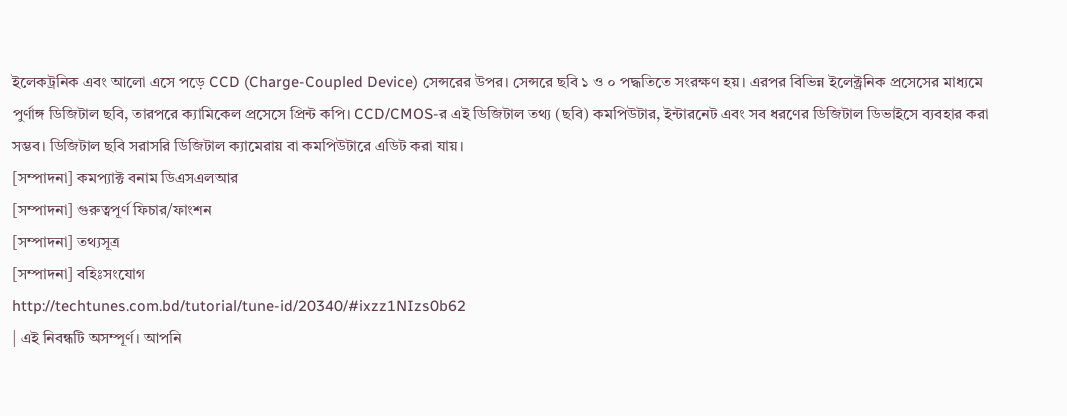ইলেকট্রনিক এবং আলো এসে পড়ে CCD (Charge-Coupled Device) সেন্সরের উপর। সেন্সরে ছবি ১ ও ০ পদ্ধতিতে সংরক্ষণ হয়। এরপর বিভিন্ন ইলেক্ট্রনিক প্রসেসের মাধ্যমে পুর্ণাঙ্গ ডিজিটাল ছবি, তারপরে ক্যামিকেল প্রসেসে প্রিন্ট কপি। CCD/CMOS-র এই ডিজিটাল তথ্য (ছবি) কমপিউটার, ইন্টারনেট এবং সব ধরণের ডিজিটাল ডিভাইসে ব্যবহার করা সম্ভব। ডিজিটাল ছবি সরাসরি ডিজিটাল ক্যামেরায় বা কমপিউটারে এডিট করা যায়।
[সম্পাদনা] কমপ্যাক্ট বনাম ডিএসএলআর
[সম্পাদনা] গুরুত্বপূর্ণ ফিচার/ফাংশন
[সম্পাদনা] তথ্যসূত্র
[সম্পাদনা] বহিঃসংযোগ
http://techtunes.com.bd/tutorial/tune-id/20340/#ixzz1NIzs0b62
| এই নিবন্ধটি অসম্পূর্ণ। আপনি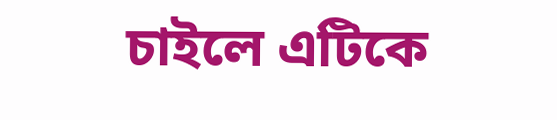চাইলে এটিকে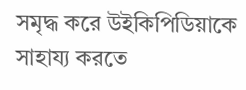সমৃদ্ধ করে উইকিপিডিয়াকে সাহায্য করতে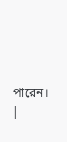পারেন। |